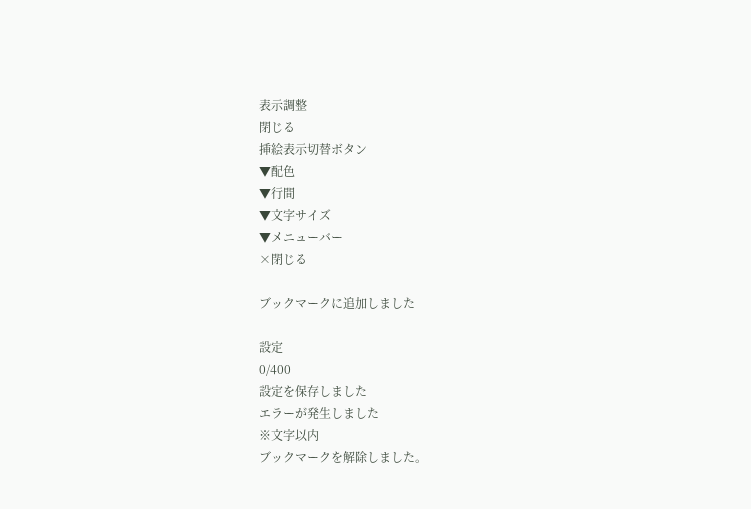表示調整
閉じる
挿絵表示切替ボタン
▼配色
▼行間
▼文字サイズ
▼メニューバー
×閉じる

ブックマークに追加しました

設定
0/400
設定を保存しました
エラーが発生しました
※文字以内
ブックマークを解除しました。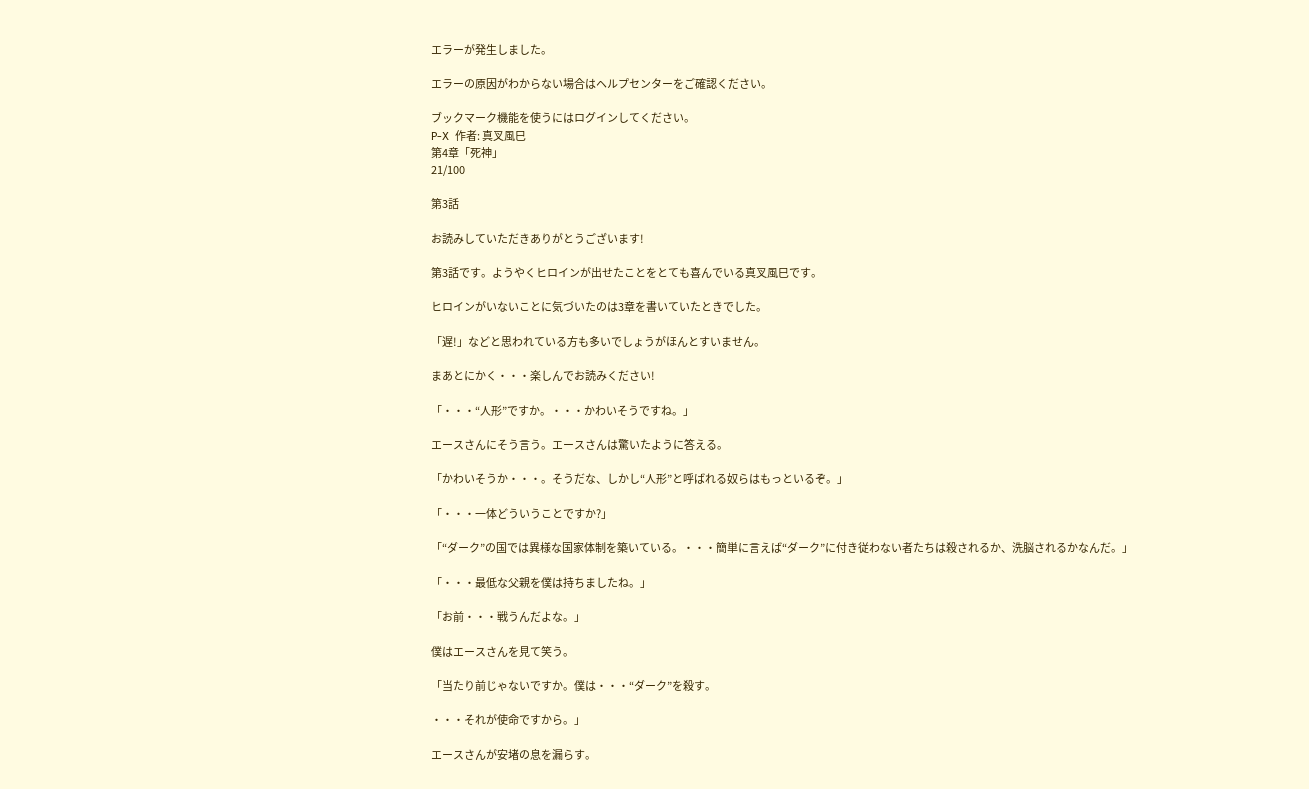エラーが発生しました。

エラーの原因がわからない場合はヘルプセンターをご確認ください。

ブックマーク機能を使うにはログインしてください。
P-X  作者: 真叉風巳
第4章「死神」
21/100

第3話

お読みしていただきありがとうございます!

第3話です。ようやくヒロインが出せたことをとても喜んでいる真叉風巳です。

ヒロインがいないことに気づいたのは3章を書いていたときでした。

「遅!」などと思われている方も多いでしょうがほんとすいません。

まあとにかく・・・楽しんでお読みください!

「・・・“人形”ですか。・・・かわいそうですね。」

エースさんにそう言う。エースさんは驚いたように答える。

「かわいそうか・・・。そうだな、しかし“人形”と呼ばれる奴らはもっといるぞ。」

「・・・一体どういうことですか?」

「“ダーク”の国では異様な国家体制を築いている。・・・簡単に言えば“ダーク”に付き従わない者たちは殺されるか、洗脳されるかなんだ。」

「・・・最低な父親を僕は持ちましたね。」

「お前・・・戦うんだよな。」

僕はエースさんを見て笑う。

「当たり前じゃないですか。僕は・・・“ダーク”を殺す。

・・・それが使命ですから。」

エースさんが安堵の息を漏らす。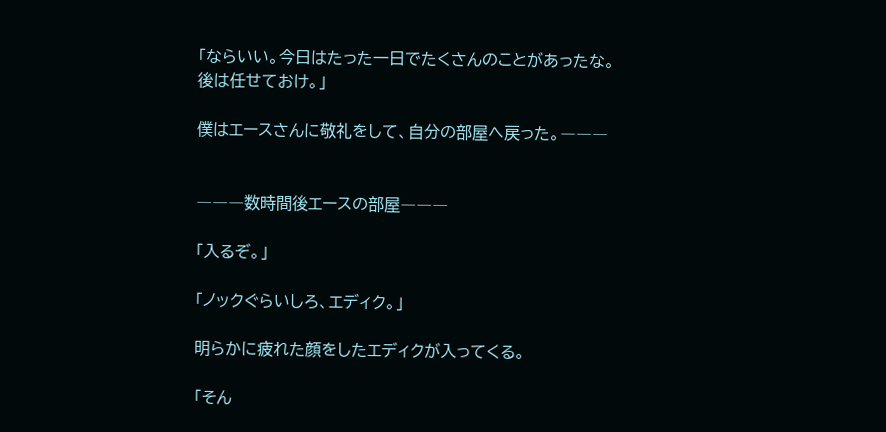「ならいい。今日はたった一日でたくさんのことがあったな。後は任せておけ。」

僕はエースさんに敬礼をして、自分の部屋へ戻った。―――


―――数時間後エースの部屋―――

「入るぞ。」

「ノックぐらいしろ、エディク。」

明らかに疲れた顔をしたエディクが入ってくる。

「そん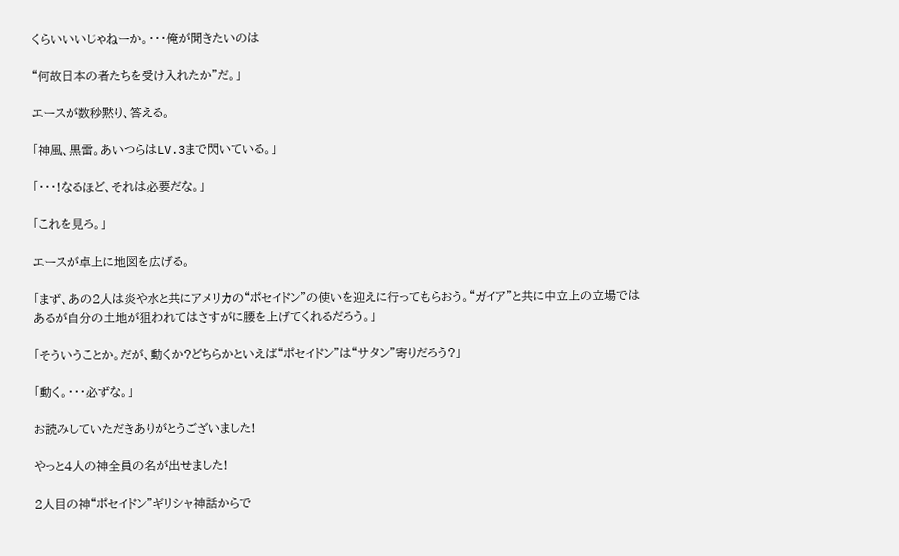くらいいいじゃねーか。・・・俺が聞きたいのは

“何故日本の者たちを受け入れたか”だ。」

エースが数秒黙り、答える。

「神風、黒雷。あいつらはLV.3まで閃いている。」

「・・・!なるほど、それは必要だな。」

「これを見ろ。」

エースが卓上に地図を広げる。

「まず、あの2人は炎や水と共にアメリカの“ポセイドン”の使いを迎えに行ってもらおう。“ガイア”と共に中立上の立場ではあるが自分の土地が狙われてはさすがに腰を上げてくれるだろう。」

「そういうことか。だが、動くか?どちらかといえば“ポセイドン”は“サタン”寄りだろう?」

「動く。・・・必ずな。」

お読みしていただきありがとうございました!

やっと4人の神全員の名が出せました!

2人目の神“ポセイドン”ギリシャ神話からで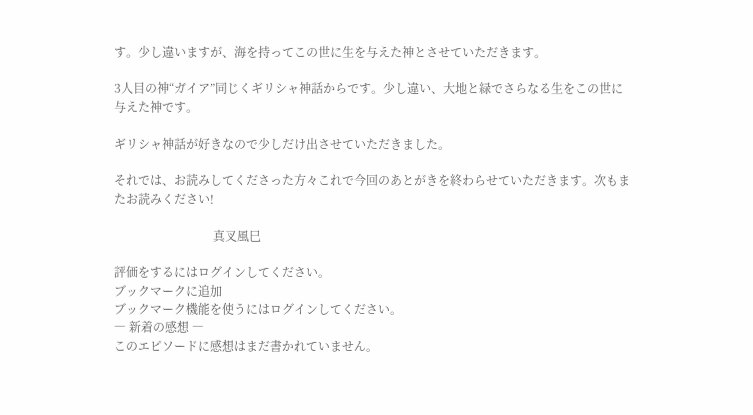す。少し違いますが、海を持ってこの世に生を与えた神とさせていただきます。

3人目の神“ガイア”同じくギリシャ神話からです。少し違い、大地と緑でさらなる生をこの世に与えた神です。

ギリシャ神話が好きなので少しだけ出させていただきました。

それでは、お読みしてくださった方々これで今回のあとがきを終わらせていただきます。次もまたお読みください!

                                 真叉風巳

評価をするにはログインしてください。
ブックマークに追加
ブックマーク機能を使うにはログインしてください。
― 新着の感想 ―
このエピソードに感想はまだ書かれていません。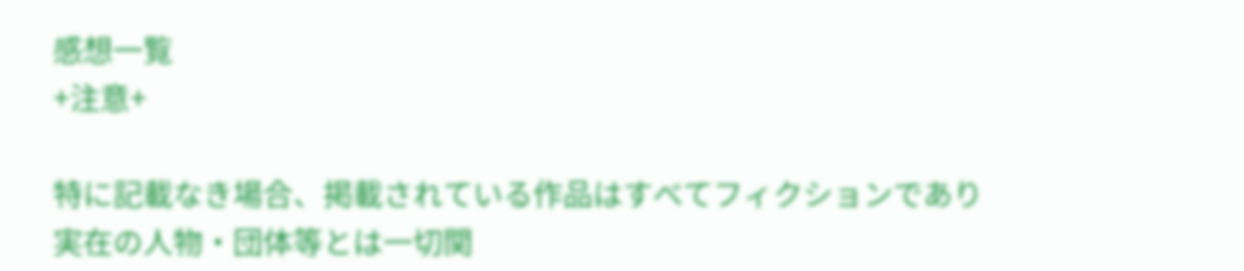感想一覧
+注意+

特に記載なき場合、掲載されている作品はすべてフィクションであり実在の人物・団体等とは一切関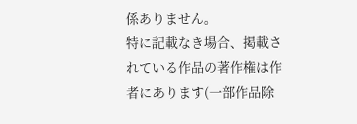係ありません。
特に記載なき場合、掲載されている作品の著作権は作者にあります(一部作品除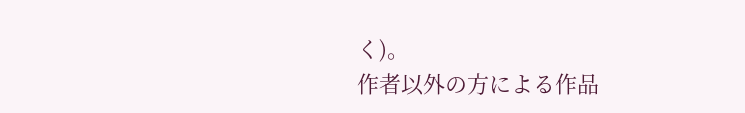く)。
作者以外の方による作品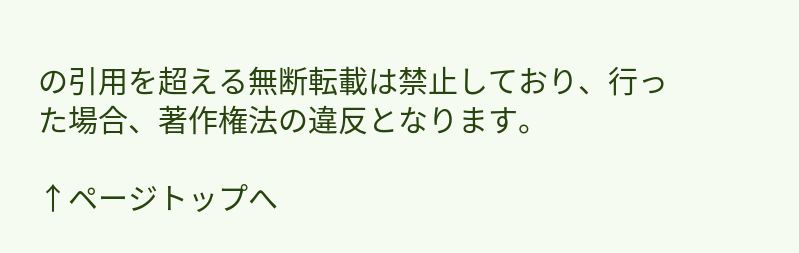の引用を超える無断転載は禁止しており、行った場合、著作権法の違反となります。

↑ページトップへ